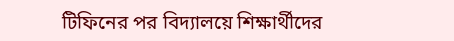টিফিনের পর বিদ্যালয়ে শিক্ষার্থীদের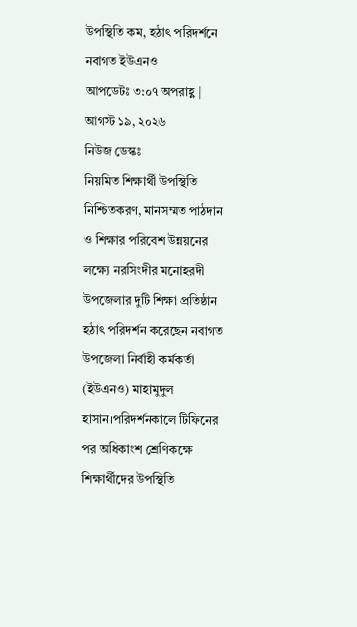উপস্থিতি কম, হঠাৎ পরিদর্শনে নবাগত ইউএনও
আপডেটঃ ৩:০৭ অপরাহ্ণ | আগস্ট ১৯, ২০২৬
নিউজ ডেস্কঃ
নিয়মিত শিক্ষার্থী উপস্থিতি নিশ্চিতকরণ, মানসম্মত পাঠদান ও শিক্ষার পরিবেশ উন্নয়নের লক্ষ্যে নরসিংদীর মনোহরদী উপজেলার দুটি শিক্ষা প্রতিষ্ঠান হঠাৎ পরিদর্শন করেছেন নবাগত উপজেলা নির্বাহী কর্মকর্তা (ইউএনও) মাহামুদুল হাসান।পরিদর্শনকালে টিফিনের পর অধিকাংশ শ্রেণিকক্ষে শিক্ষার্থীদের উপস্থিতি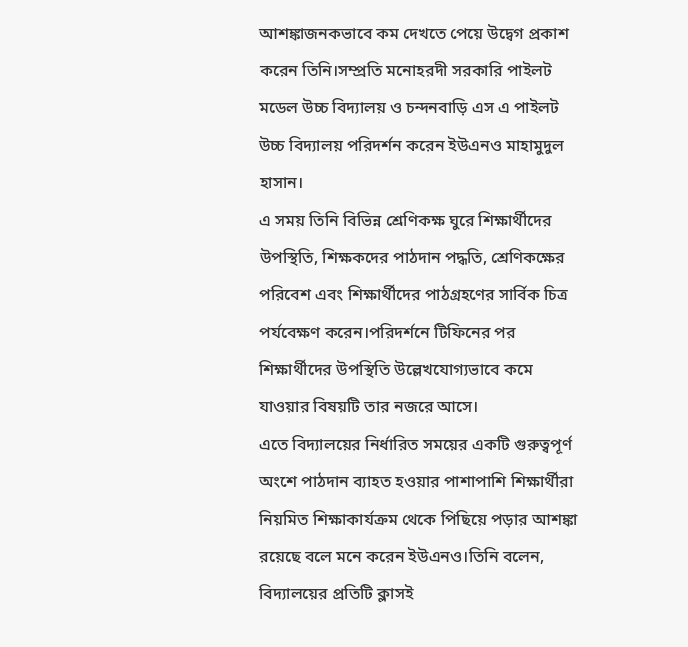আশঙ্কাজনকভাবে কম দেখতে পেয়ে উদ্বেগ প্রকাশ করেন তিনি।সম্প্রতি মনোহরদী সরকারি পাইলট মডেল উচ্চ বিদ্যালয় ও চন্দনবাড়ি এস এ পাইলট উচ্চ বিদ্যালয় পরিদর্শন করেন ইউএনও মাহামুদুল হাসান।
এ সময় তিনি বিভিন্ন শ্রেণিকক্ষ ঘুরে শিক্ষার্থীদের উপস্থিতি, শিক্ষকদের পাঠদান পদ্ধতি, শ্রেণিকক্ষের পরিবেশ এবং শিক্ষার্থীদের পাঠগ্রহণের সার্বিক চিত্র পর্যবেক্ষণ করেন।পরিদর্শনে টিফিনের পর শিক্ষার্থীদের উপস্থিতি উল্লেখযোগ্যভাবে কমে যাওয়ার বিষয়টি তার নজরে আসে।
এতে বিদ্যালয়ের নির্ধারিত সময়ের একটি গুরুত্বপূর্ণ অংশে পাঠদান ব্যাহত হওয়ার পাশাপাশি শিক্ষার্থীরা নিয়মিত শিক্ষাকার্যক্রম থেকে পিছিয়ে পড়ার আশঙ্কা রয়েছে বলে মনে করেন ইউএনও।তিনি বলেন, বিদ্যালয়ের প্রতিটি ক্লাসই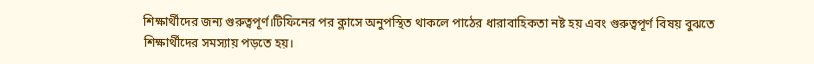শিক্ষার্থীদের জন্য গুরুত্বপূর্ণ।টিফিনের পর ক্লাসে অনুপস্থিত থাকলে পাঠের ধারাবাহিকতা নষ্ট হয় এবং গুরুত্বপূর্ণ বিষয় বুঝতে শিক্ষার্থীদের সমস্যায় পড়তে হয়।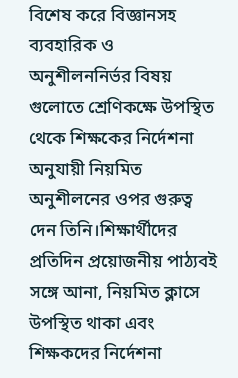বিশেষ করে বিজ্ঞানসহ ব্যবহারিক ও অনুশীলননির্ভর বিষয় গুলোতে শ্রেণিকক্ষে উপস্থিত থেকে শিক্ষকের নির্দেশনা অনুযায়ী নিয়মিত অনুশীলনের ওপর গুরুত্ব দেন তিনি।শিক্ষার্থীদের প্রতিদিন প্রয়োজনীয় পাঠ্যবই সঙ্গে আনা, নিয়মিত ক্লাসে উপস্থিত থাকা এবং শিক্ষকদের নির্দেশনা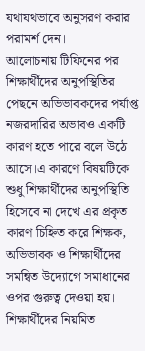যথাযথভাবে অনুসরণ করার পরামর্শ দেন।
আলোচনায় টিফিনের পর শিক্ষার্থীদের অনুপস্থিতির পেছনে অভিভাবকদের পর্যাপ্ত নজরদারির অভাবও একটি কারণ হতে পারে বলে উঠে আসে।এ কারণে বিষয়টিকে শুধু শিক্ষার্থীদের অনুপস্থিতি হিসেবে না দেখে এর প্রকৃত কারণ চিহ্নিত করে শিক্ষক, অভিভাবক ও শিক্ষার্থীদের সমন্বিত উদ্যোগে সমাধানের ওপর গুরুত্ব দেওয়া হয়।
শিক্ষার্থীদের নিয়মিত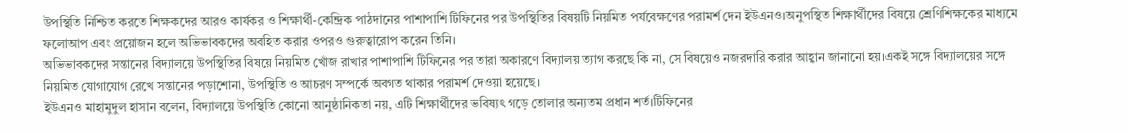উপস্থিতি নিশ্চিত করতে শিক্ষকদের আরও কার্যকর ও শিক্ষার্থী-কেন্দ্রিক পাঠদানের পাশাপাশি টিফিনের পর উপস্থিতির বিষয়টি নিয়মিত পর্যবেক্ষণের পরামর্শ দেন ইউএনও।অনুপস্থিত শিক্ষার্থীদের বিষয়ে শ্রেণিশিক্ষকের মাধ্যমে ফলোআপ এবং প্রয়োজন হলে অভিভাবকদের অবহিত করার ওপরও গুরুত্বারোপ করেন তিনি।
অভিভাবকদের সন্তানের বিদ্যালয়ে উপস্থিতির বিষয়ে নিয়মিত খোঁজ রাখার পাশাপাশি টিফিনের পর তারা অকারণে বিদ্যালয় ত্যাগ করছে কি না, সে বিষয়েও নজরদারি করার আহ্বান জানানো হয়।একই সঙ্গে বিদ্যালয়ের সঙ্গে নিয়মিত যোগাযোগ রেখে সন্তানের পড়াশোনা, উপস্থিতি ও আচরণ সম্পর্কে অবগত থাকার পরামর্শ দেওয়া হয়েছে।
ইউএনও মাহামুদুল হাসান বলেন, বিদ্যালয়ে উপস্থিতি কোনো আনুষ্ঠানিকতা নয়, এটি শিক্ষার্থীদের ভবিষ্যৎ গড়ে তোলার অন্যতম প্রধান শর্ত।টিফিনের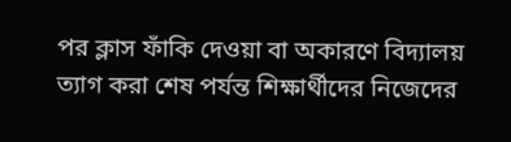পর ক্লাস ফাঁকি দেওয়া বা অকারণে বিদ্যালয় ত্যাগ করা শেষ পর্যন্ত শিক্ষার্থীদের নিজেদের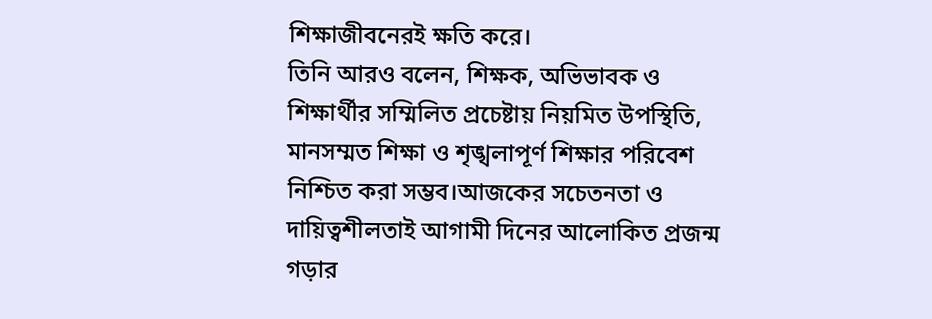শিক্ষাজীবনেরই ক্ষতি করে।
তিনি আরও বলেন, শিক্ষক, অভিভাবক ও শিক্ষার্থীর সম্মিলিত প্রচেষ্টায় নিয়মিত উপস্থিতি, মানসম্মত শিক্ষা ও শৃঙ্খলাপূর্ণ শিক্ষার পরিবেশ নিশ্চিত করা সম্ভব।আজকের সচেতনতা ও দায়িত্বশীলতাই আগামী দিনের আলোকিত প্রজন্ম গড়ার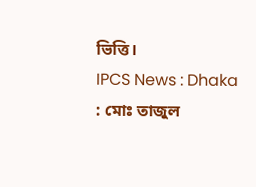ভিত্তি।
IPCS News : Dhaka : মোঃ তাজুল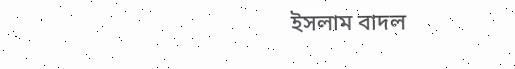ইসলাম বাদল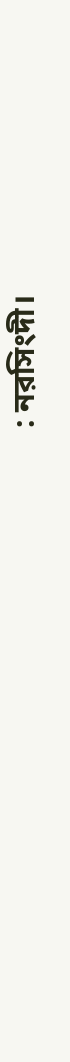: নরসিংদী।